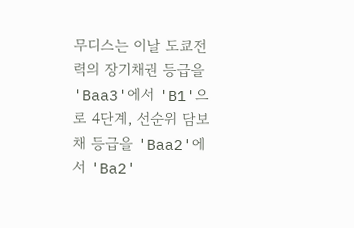무디스는 이날 도쿄전력의 장기채권 등급을 'Baa3'에서 'B1'으로 4단계, 선순위 담보채 등급을 'Baa2'에서 'Ba2'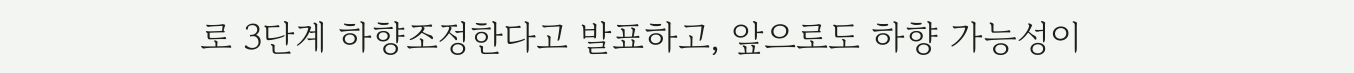로 3단계 하향조정한다고 발표하고, 앞으로도 하향 가능성이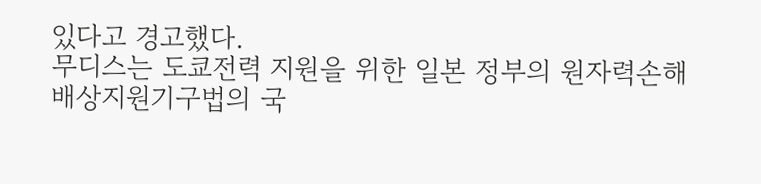있다고 경고했다.
무디스는 도쿄전력 지원을 위한 일본 정부의 원자력손해배상지원기구법의 국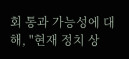회 통과 가능성에 대해, "현재 정치 상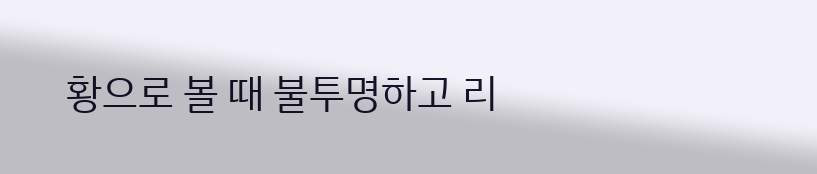황으로 볼 때 불투명하고 리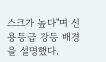스크가 높다"며 신용등급 강등 배경을 설명했다.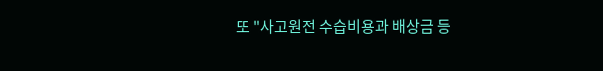또 "사고원전 수습비용과 배상금 등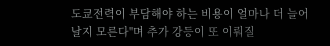도쿄전력이 부담해야 하는 비용이 얼마나 더 늘어날지 모른다"며 추가 강등이 또 이뤄질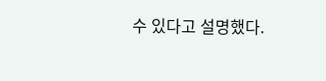수 있다고 설명했다.